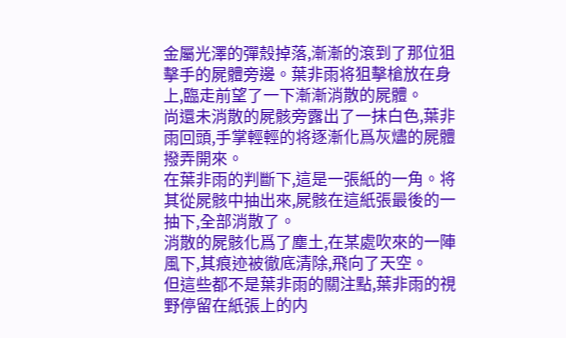金屬光澤的彈殼掉落,漸漸的滾到了那位狙擊手的屍體旁邊。葉非雨将狙擊槍放在身上,臨走前望了一下漸漸消散的屍體。
尚還未消散的屍骸旁露出了一抹白色,葉非雨回頭,手掌輕輕的将逐漸化爲灰燼的屍體撥弄開來。
在葉非雨的判斷下,這是一張紙的一角。将其從屍骸中抽出來,屍骸在這紙張最後的一抽下,全部消散了。
消散的屍骸化爲了塵土,在某處吹來的一陣風下,其痕迹被徹底清除,飛向了天空。
但這些都不是葉非雨的關注點,葉非雨的視野停留在紙張上的内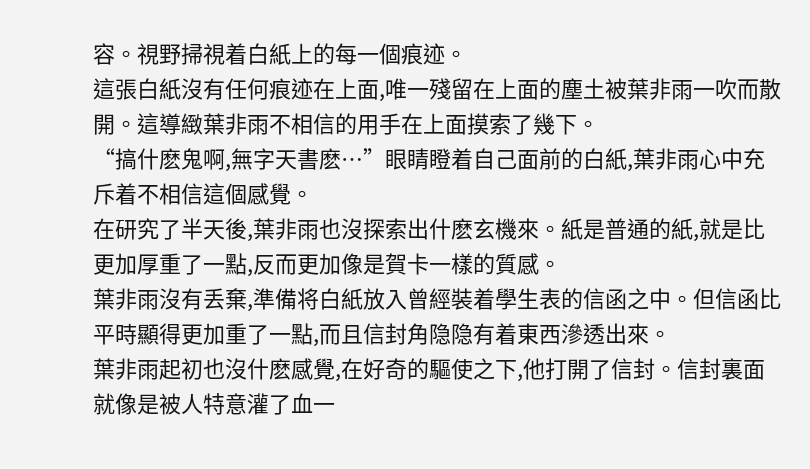容。視野掃視着白紙上的每一個痕迹。
這張白紙沒有任何痕迹在上面,唯一殘留在上面的塵土被葉非雨一吹而散開。這導緻葉非雨不相信的用手在上面摸索了幾下。
“搞什麽鬼啊,無字天書麽…”眼睛瞪着自己面前的白紙,葉非雨心中充斥着不相信這個感覺。
在研究了半天後,葉非雨也沒探索出什麽玄機來。紙是普通的紙,就是比更加厚重了一點,反而更加像是賀卡一樣的質感。
葉非雨沒有丢棄,準備将白紙放入曾經裝着學生表的信函之中。但信函比平時顯得更加重了一點,而且信封角隐隐有着東西滲透出來。
葉非雨起初也沒什麽感覺,在好奇的驅使之下,他打開了信封。信封裏面就像是被人特意灌了血一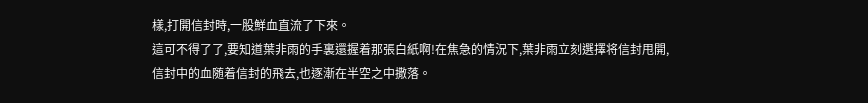樣,打開信封時,一股鮮血直流了下來。
這可不得了了,要知道葉非雨的手裏還握着那張白紙啊!在焦急的情況下,葉非雨立刻選擇将信封甩開,信封中的血随着信封的飛去,也逐漸在半空之中撒落。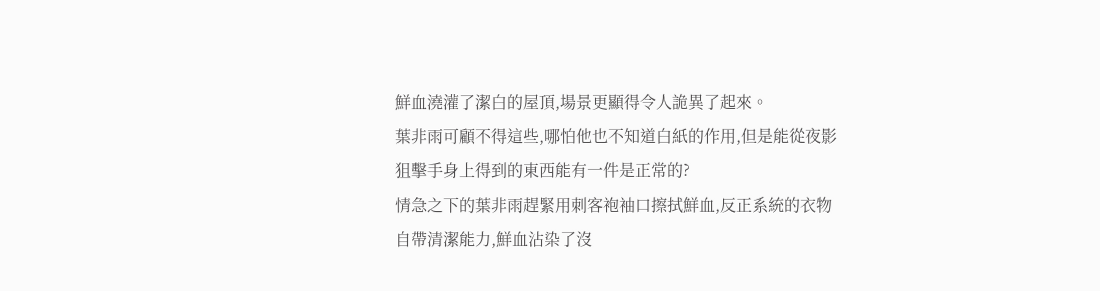鮮血澆灌了潔白的屋頂,場景更顯得令人詭異了起來。
葉非雨可顧不得這些,哪怕他也不知道白紙的作用,但是能從夜影狙擊手身上得到的東西能有一件是正常的?
情急之下的葉非雨趕緊用刺客袍袖口擦拭鮮血,反正系統的衣物自帶清潔能力,鮮血沾染了沒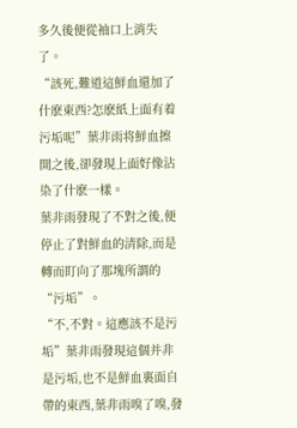多久後便從袖口上消失了。
“該死,難道這鮮血還加了什麽東西?怎麽紙上面有着污垢呢”葉非雨将鮮血擦開之後,卻發現上面好像沾染了什麽一樣。
葉非雨發現了不對之後,便停止了對鮮血的清除,而是轉而盯向了那塊所謂的“污垢”。
“不,不對。這應該不是污垢”葉非雨發現這個并非是污垢,也不是鮮血裏面自帶的東西,葉非雨嗅了嗅,發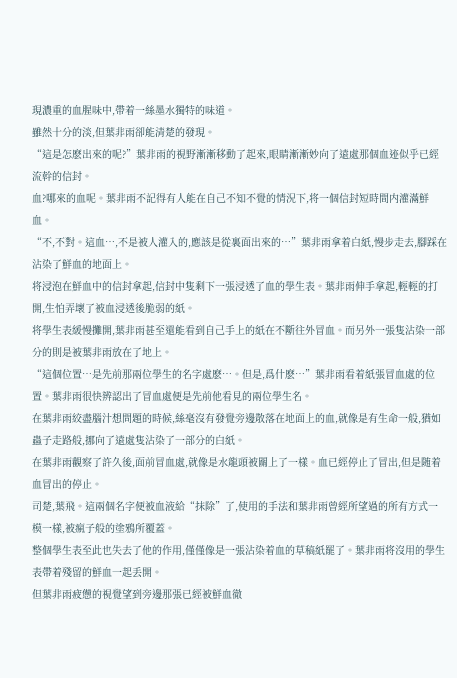現濃重的血腥味中,帶着一絲墨水獨特的味道。
雖然十分的淡,但葉非雨卻能清楚的發現。
“這是怎麽出來的呢?”葉非雨的視野漸漸移動了起來,眼睛漸漸妙向了遠處那個血迹似乎已經流幹的信封。
血?哪來的血呢。葉非雨不記得有人能在自己不知不覺的情況下,将一個信封短時間内灌滿鮮血。
“不,不對。這血…,不是被人灌入的,應該是從裏面出來的…”葉非雨拿着白紙,慢步走去,腳踩在沾染了鮮血的地面上。
将浸泡在鮮血中的信封拿起,信封中隻剩下一張浸透了血的學生表。葉非雨伸手拿起,輕輕的打開,生怕弄壞了被血浸透後脆弱的紙。
将學生表緩慢攤開,葉非雨甚至還能看到自己手上的紙在不斷往外冒血。而另外一張隻沾染一部分的則是被葉非雨放在了地上。
“這個位置…是先前那兩位學生的名字處麽…。但是,爲什麽…”葉非雨看着紙張冒血處的位置。葉非雨很快辨認出了冒血處便是先前他看見的兩位學生名。
在葉非雨絞盡腦汁想問題的時候,絲毫沒有發覺旁邊散落在地面上的血,就像是有生命一般,猶如蟲子走路般,挪向了遠處隻沾染了一部分的白紙。
在葉非雨觀察了許久後,面前冒血處,就像是水龍頭被關上了一樣。血已經停止了冒出,但是随着血冒出的停止。
司楚,葉飛。這兩個名字便被血液給“抹除”了,使用的手法和葉非雨曾經所望過的所有方式一模一樣,被瘋子般的塗鴉所覆蓋。
整個學生表至此也失去了他的作用,僅僅像是一張沾染着血的草稿紙罷了。葉非雨将沒用的學生表帶着殘留的鮮血一起丢開。
但葉非雨疲憊的視覺望到旁邊那張已經被鮮血徹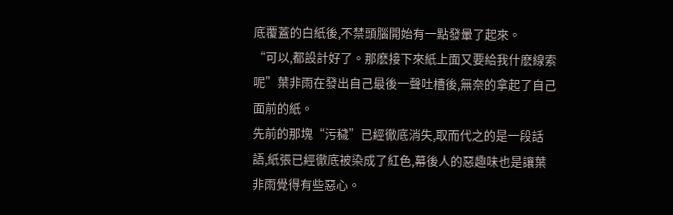底覆蓋的白紙後,不禁頭腦開始有一點發暈了起來。
“可以,都設計好了。那麽接下來紙上面又要給我什麽線索呢”葉非雨在發出自己最後一聲吐槽後,無奈的拿起了自己面前的紙。
先前的那塊“污穢”已經徹底消失,取而代之的是一段話語,紙張已經徹底被染成了紅色,幕後人的惡趣味也是讓葉非雨覺得有些惡心。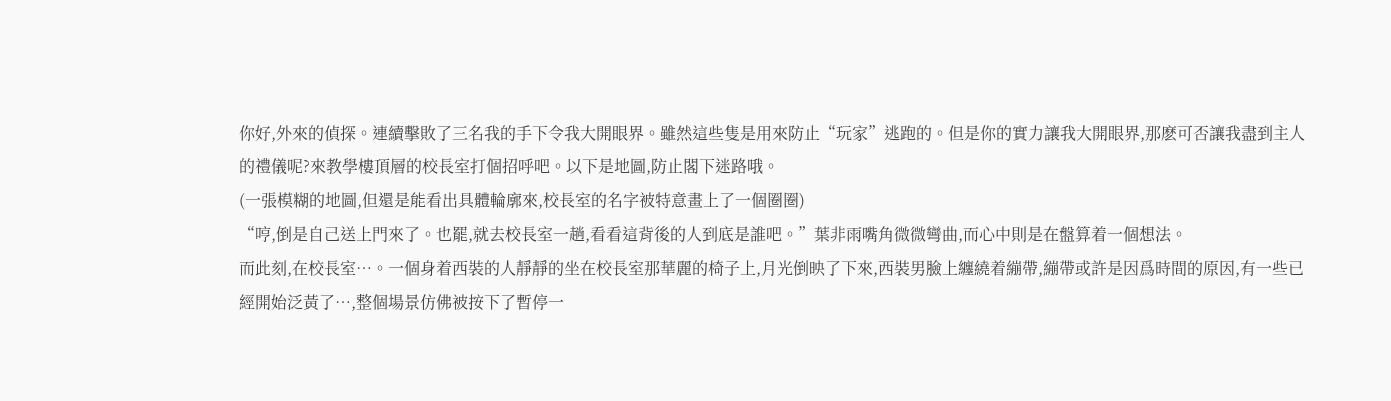你好,外來的偵探。連續擊敗了三名我的手下令我大開眼界。雖然這些隻是用來防止“玩家”逃跑的。但是你的實力讓我大開眼界,那麽可否讓我盡到主人的禮儀呢?來教學樓頂層的校長室打個招呼吧。以下是地圖,防止閣下迷路哦。
(一張模糊的地圖,但還是能看出具體輪廓來,校長室的名字被特意畫上了一個圈圈)
“哼,倒是自己送上門來了。也罷,就去校長室一趟,看看這背後的人到底是誰吧。”葉非雨嘴角微微彎曲,而心中則是在盤算着一個想法。
而此刻,在校長室…。一個身着西裝的人靜靜的坐在校長室那華麗的椅子上,月光倒映了下來,西裝男臉上纏繞着繃帶,繃帶或許是因爲時間的原因,有一些已經開始泛黃了…,整個場景仿佛被按下了暫停一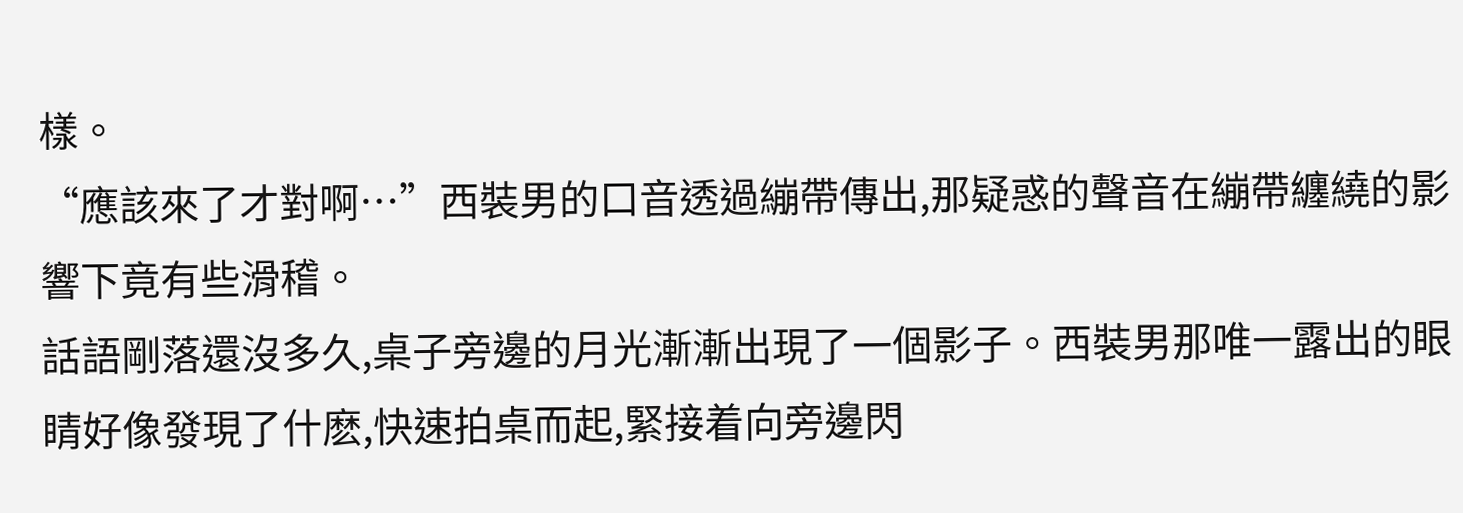樣。
“應該來了才對啊…”西裝男的口音透過繃帶傳出,那疑惑的聲音在繃帶纏繞的影響下竟有些滑稽。
話語剛落還沒多久,桌子旁邊的月光漸漸出現了一個影子。西裝男那唯一露出的眼睛好像發現了什麽,快速拍桌而起,緊接着向旁邊閃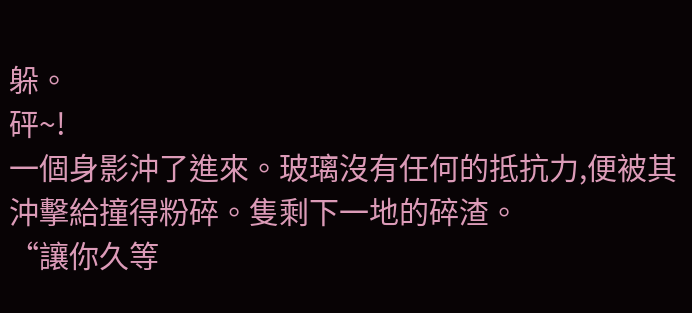躲。
砰~!
一個身影沖了進來。玻璃沒有任何的抵抗力,便被其沖擊給撞得粉碎。隻剩下一地的碎渣。
“讓你久等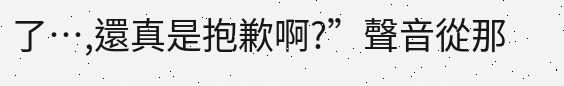了…,還真是抱歉啊?”聲音從那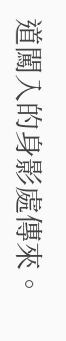道闖入的身影處傳來。